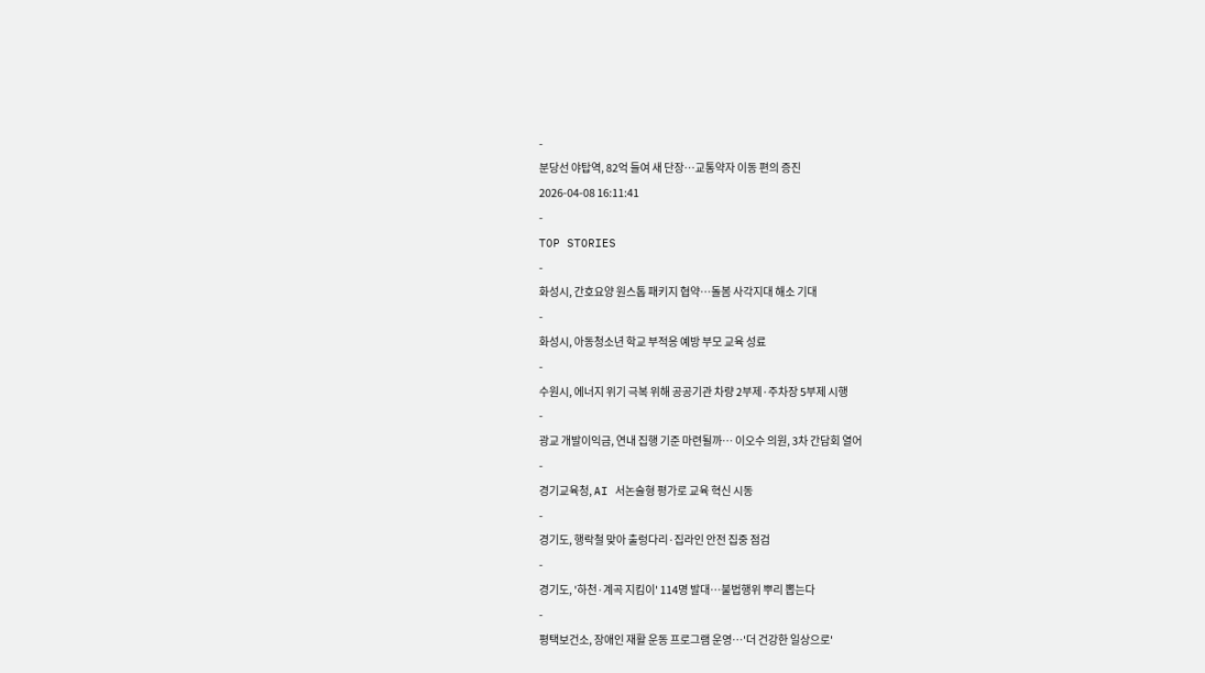-
분당선 야탑역, 82억 들여 새 단장…교통약자 이동 편의 증진
2026-04-08 16:11:41
-
TOP STORIES
-
화성시, 간호요양 원스톱 패키지 협약…돌봄 사각지대 해소 기대
-
화성시, 아동청소년 학교 부적응 예방 부모 교육 성료
-
수원시, 에너지 위기 극복 위해 공공기관 차량 2부제·주차장 5부제 시행
-
광교 개발이익금, 연내 집행 기준 마련될까… 이오수 의원, 3차 간담회 열어
-
경기교육청, AI 서논술형 평가로 교육 혁신 시동
-
경기도, 행락철 맞아 출렁다리·집라인 안전 집중 점검
-
경기도, '하천·계곡 지킴이' 114명 발대…불법행위 뿌리 뽑는다
-
평택보건소, 장애인 재활 운동 프로그램 운영…'더 건강한 일상으로'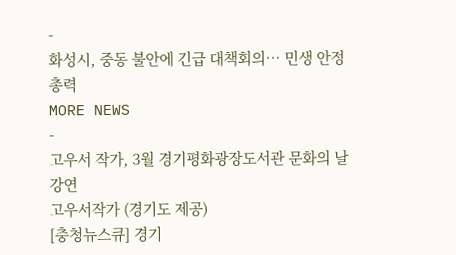-
화성시, 중동 불안에 긴급 대책회의… 민생 안정 총력
MORE NEWS
-
고우서 작가, 3월 경기평화광장도서관 문화의 날 강연
고우서작가 (경기도 제공)
[충청뉴스큐] 경기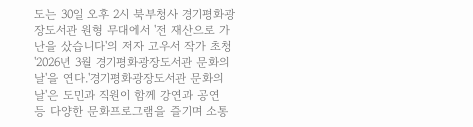도는 30일 오후 2시 북부청사 경기평화광장도서관 원형 무대에서 '전 재산으로 가난을 샀습니다'의 저자 고우서 작가 초청 '2026년 3월 경기평화광장도서관 문화의 날'을 연다.'경기평화광장도서관 문화의 날'은 도민과 직원이 함께 강연과 공연 등 다양한 문화프로그램을 즐기며 소통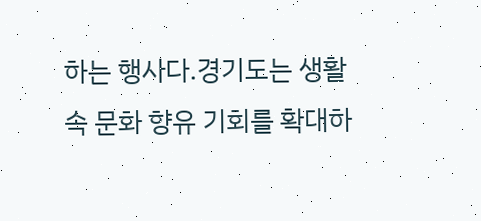하는 행사다.경기도는 생활 속 문화 향유 기회를 확대하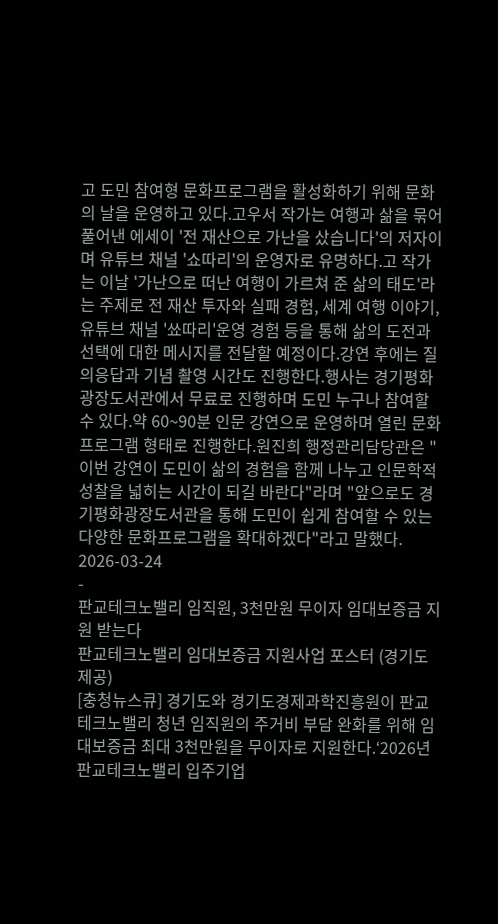고 도민 참여형 문화프로그램을 활성화하기 위해 문화의 날을 운영하고 있다.고우서 작가는 여행과 삶을 묶어 풀어낸 에세이 '전 재산으로 가난을 샀습니다'의 저자이며 유튜브 채널 '쇼따리'의 운영자로 유명하다.고 작가는 이날 '가난으로 떠난 여행이 가르쳐 준 삶의 태도'라는 주제로 전 재산 투자와 실패 경험, 세계 여행 이야기, 유튜브 채널 '쑈따리'운영 경험 등을 통해 삶의 도전과 선택에 대한 메시지를 전달할 예정이다.강연 후에는 질의응답과 기념 촬영 시간도 진행한다.행사는 경기평화광장도서관에서 무료로 진행하며 도민 누구나 참여할 수 있다.약 60~90분 인문 강연으로 운영하며 열린 문화프로그램 형태로 진행한다.원진희 행정관리담당관은 "이번 강연이 도민이 삶의 경험을 함께 나누고 인문학적 성찰을 넓히는 시간이 되길 바란다"라며 "앞으로도 경기평화광장도서관을 통해 도민이 쉽게 참여할 수 있는 다양한 문화프로그램을 확대하겠다"라고 말했다.
2026-03-24
-
판교테크노밸리 임직원, 3천만원 무이자 임대보증금 지원 받는다
판교테크노밸리 임대보증금 지원사업 포스터 (경기도 제공)
[충청뉴스큐] 경기도와 경기도경제과학진흥원이 판교테크노밸리 청년 임직원의 주거비 부담 완화를 위해 임대보증금 최대 3천만원을 무이자로 지원한다.‘2026년 판교테크노밸리 입주기업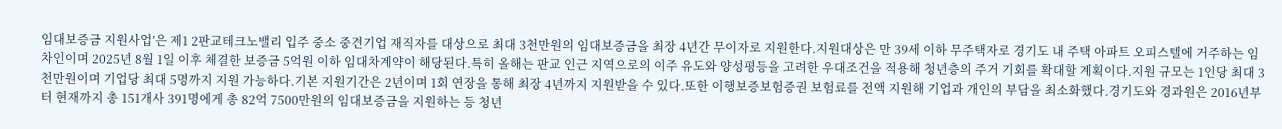임대보증금 지원사업’은 제1 2판교테크노밸리 입주 중소 중견기업 재직자를 대상으로 최대 3천만원의 임대보증금을 최장 4년간 무이자로 지원한다.지원대상은 만 39세 이하 무주택자로 경기도 내 주택 아파트 오피스텔에 거주하는 임차인이며 2025년 8월 1일 이후 체결한 보증금 5억원 이하 임대차계약이 해당된다.특히 올해는 판교 인근 지역으로의 이주 유도와 양성평등을 고려한 우대조건을 적용해 청년층의 주거 기회를 확대할 계획이다.지원 규모는 1인당 최대 3천만원이며 기업당 최대 5명까지 지원 가능하다.기본 지원기간은 2년이며 1회 연장을 통해 최장 4년까지 지원받을 수 있다.또한 이행보증보험증권 보험료를 전액 지원해 기업과 개인의 부담을 최소화했다.경기도와 경과원은 2016년부터 현재까지 총 151개사 391명에게 총 82억 7500만원의 임대보증금을 지원하는 등 청년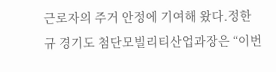근로자의 주거 안정에 기여해 왔다.정한규 경기도 첨단모빌리티산업과장은 “이번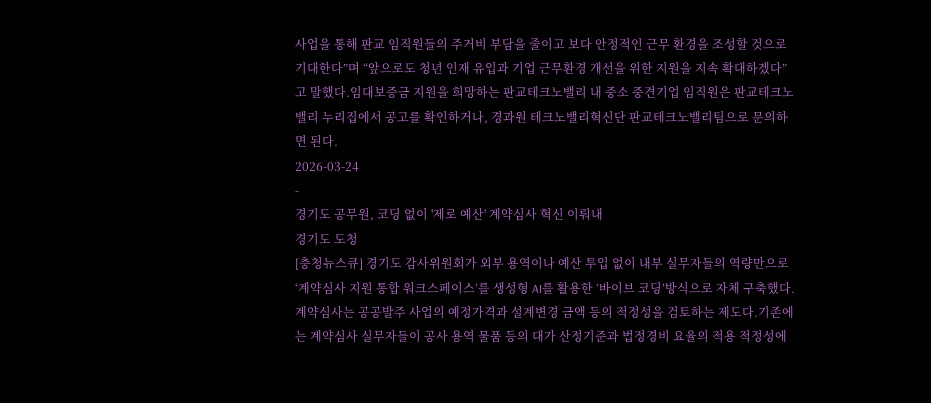사업을 통해 판교 임직원들의 주거비 부담을 줄이고 보다 안정적인 근무 환경을 조성할 것으로 기대한다”며 “앞으로도 청년 인재 유입과 기업 근무환경 개선을 위한 지원을 지속 확대하겠다”고 말했다.임대보증금 지원을 희망하는 판교테크노밸리 내 중소 중견기업 임직원은 판교테크노밸리 누리집에서 공고를 확인하거나, 경과원 테크노밸리혁신단 판교테크노밸리팀으로 문의하면 된다.
2026-03-24
-
경기도 공무원, 코딩 없이 '제로 예산' 계약심사 혁신 이뤄내
경기도 도청
[충청뉴스큐] 경기도 감사위원회가 외부 용역이나 예산 투입 없이 내부 실무자들의 역량만으로 ‘계약심사 지원 통합 워크스페이스’를 생성형 AI를 활용한 ‘바이브 코딩’방식으로 자체 구축했다.계약심사는 공공발주 사업의 예정가격과 설계변경 금액 등의 적정성을 검토하는 제도다.기존에는 계약심사 실무자들이 공사 용역 물품 등의 대가 산정기준과 법정경비 요율의 적용 적정성에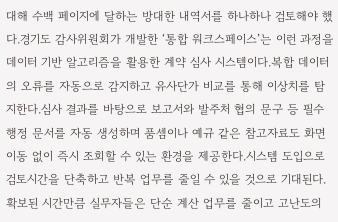대해 수백 페이지에 달하는 방대한 내역서를 하나하나 검토해야 했다.경기도 감사위원회가 개발한 ‘통합 워크스페이스’는 이런 과정을 데이터 기반 알고리즘을 활용한 계약 심사 시스템이다.복합 데이터의 오류를 자동으로 감지하고 유사단가 비교를 통해 이상치를 탐지한다.심사 결과를 바탕으로 보고서와 발주처 협의 문구 등 필수 행정 문서를 자동 생성하며 품셈이나 예규 같은 참고자료도 화면 이동 없이 즉시 조회할 수 있는 환경을 제공한다.시스템 도입으로 검토시간을 단축하고 반복 업무를 줄일 수 있을 것으로 기대된다.확보된 시간만큼 실무자들은 단순 계산 업무를 줄이고 고난도의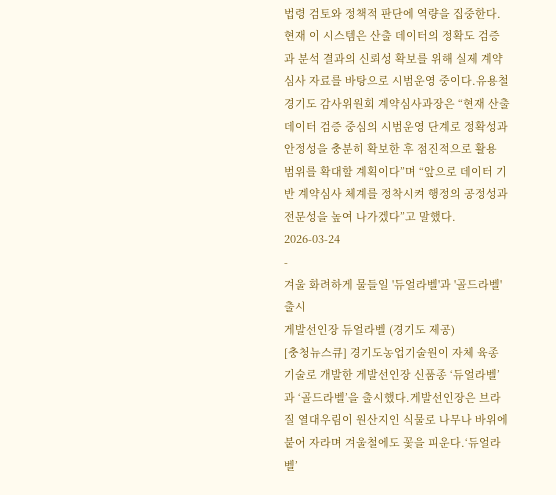법령 검토와 정책적 판단에 역량을 집중한다.현재 이 시스템은 산출 데이터의 정확도 검증과 분석 결과의 신뢰성 확보를 위해 실제 계약심사 자료를 바탕으로 시범운영 중이다.유용철 경기도 감사위원회 계약심사과장은 “현재 산출 데이터 검증 중심의 시범운영 단계로 정확성과 안정성을 충분히 확보한 후 점진적으로 활용 범위를 확대할 계획이다”며 “앞으로 데이터 기반 계약심사 체계를 정착시켜 행정의 공정성과 전문성을 높여 나가겠다”고 말했다.
2026-03-24
-
겨울 화려하게 물들일 '듀얼라벨'과 '골드라벨' 출시
게발선인장 듀얼라벨 (경기도 제공)
[충청뉴스큐] 경기도농업기술원이 자체 육종 기술로 개발한 게발선인장 신품종 ‘듀얼라벨’과 ‘골드라벨’을 출시했다.게발선인장은 브라질 열대우림이 원산지인 식물로 나무나 바위에 붙어 자라며 겨울철에도 꽃을 피운다.‘듀얼라벨’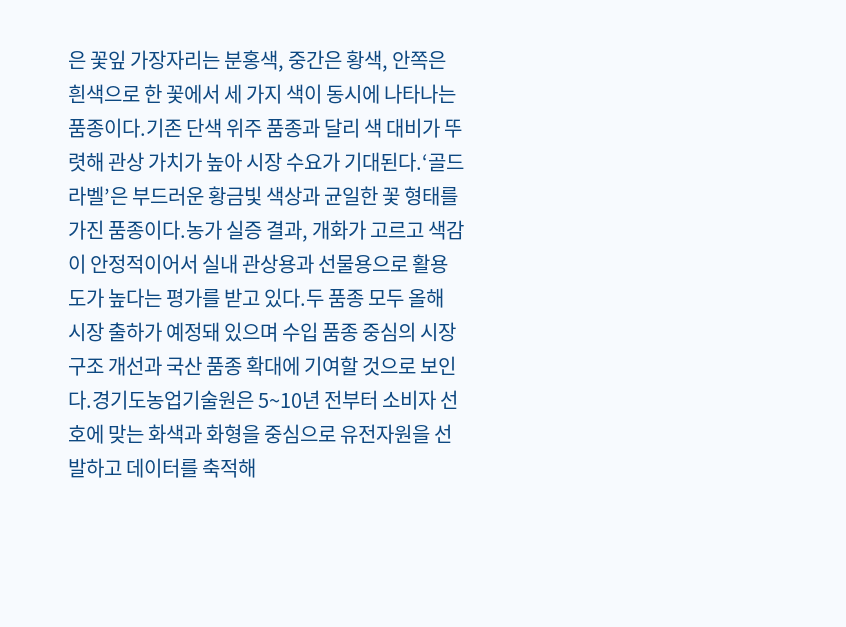은 꽃잎 가장자리는 분홍색, 중간은 황색, 안쪽은 흰색으로 한 꽃에서 세 가지 색이 동시에 나타나는 품종이다.기존 단색 위주 품종과 달리 색 대비가 뚜렷해 관상 가치가 높아 시장 수요가 기대된다.‘골드라벨’은 부드러운 황금빛 색상과 균일한 꽃 형태를 가진 품종이다.농가 실증 결과, 개화가 고르고 색감이 안정적이어서 실내 관상용과 선물용으로 활용도가 높다는 평가를 받고 있다.두 품종 모두 올해 시장 출하가 예정돼 있으며 수입 품종 중심의 시장 구조 개선과 국산 품종 확대에 기여할 것으로 보인다.경기도농업기술원은 5~10년 전부터 소비자 선호에 맞는 화색과 화형을 중심으로 유전자원을 선발하고 데이터를 축적해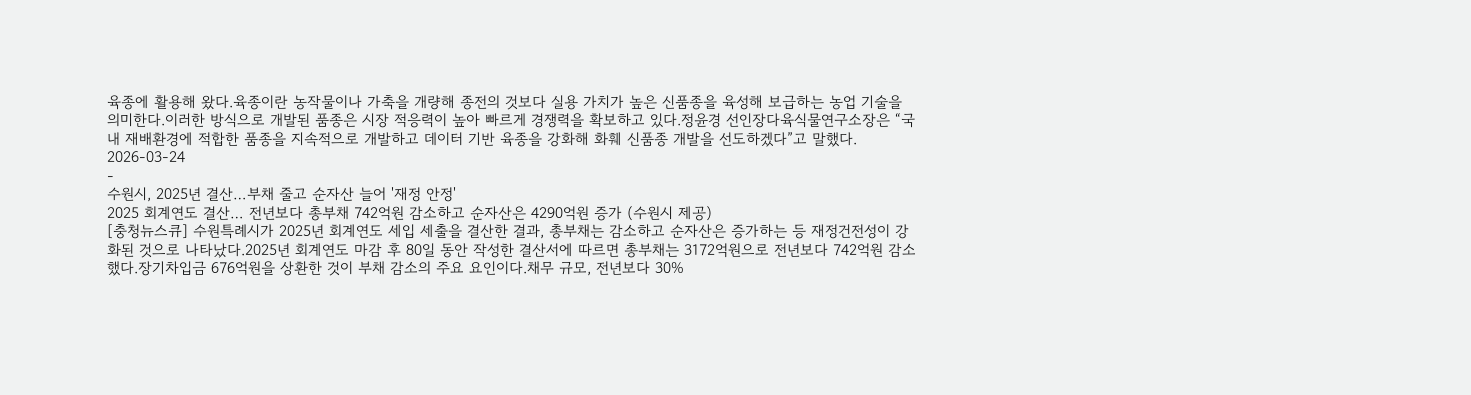육종에 활용해 왔다.육종이란 농작물이나 가축을 개량해 종전의 것보다 실용 가치가 높은 신품종을 육성해 보급하는 농업 기술을 의미한다.이러한 방식으로 개발된 품종은 시장 적응력이 높아 빠르게 경쟁력을 확보하고 있다.정윤경 선인장다육식물연구소장은 “국내 재배환경에 적합한 품종을 지속적으로 개발하고 데이터 기반 육종을 강화해 화훼 신품종 개발을 선도하겠다”고 말했다.
2026-03-24
-
수원시, 2025년 결산…부채 줄고 순자산 늘어 '재정 안정'
2025 회계연도 결산… 전년보다 총부채 742억원 감소하고 순자산은 4290억원 증가 (수원시 제공)
[충청뉴스큐] 수원특례시가 2025년 회계연도 세입 세출을 결산한 결과, 총부채는 감소하고 순자산은 증가하는 등 재정건전성이 강화된 것으로 나타났다.2025년 회계연도 마감 후 80일 동안 작성한 결산서에 따르면 총부채는 3172억원으로 전년보다 742억원 감소했다.장기차입금 676억원을 상환한 것이 부채 감소의 주요 요인이다.채무 규모, 전년보다 30%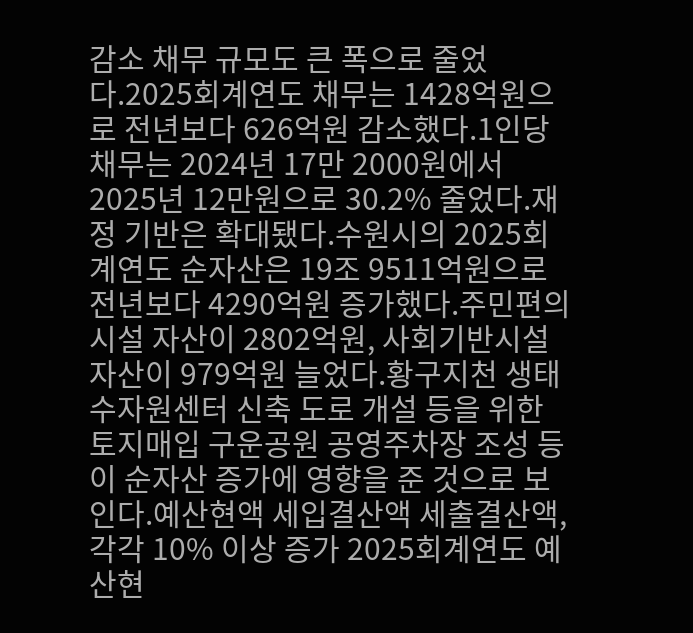감소 채무 규모도 큰 폭으로 줄었다.2025회계연도 채무는 1428억원으로 전년보다 626억원 감소했다.1인당 채무는 2024년 17만 2000원에서 2025년 12만원으로 30.2% 줄었다.재정 기반은 확대됐다.수원시의 2025회계연도 순자산은 19조 9511억원으로 전년보다 4290억원 증가했다.주민편의시설 자산이 2802억원, 사회기반시설 자산이 979억원 늘었다.황구지천 생태수자원센터 신축 도로 개설 등을 위한 토지매입 구운공원 공영주차장 조성 등이 순자산 증가에 영향을 준 것으로 보인다.예산현액 세입결산액 세출결산액, 각각 10% 이상 증가 2025회계연도 예산현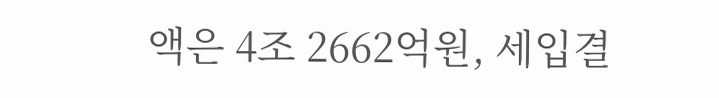액은 4조 2662억원, 세입결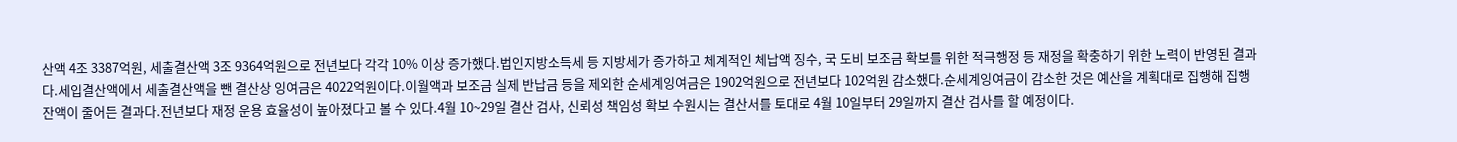산액 4조 3387억원, 세출결산액 3조 9364억원으로 전년보다 각각 10% 이상 증가했다.법인지방소득세 등 지방세가 증가하고 체계적인 체납액 징수, 국 도비 보조금 확보를 위한 적극행정 등 재정을 확충하기 위한 노력이 반영된 결과다.세입결산액에서 세출결산액을 뺀 결산상 잉여금은 4022억원이다.이월액과 보조금 실제 반납금 등을 제외한 순세계잉여금은 1902억원으로 전년보다 102억원 감소했다.순세계잉여금이 감소한 것은 예산을 계획대로 집행해 집행잔액이 줄어든 결과다.전년보다 재정 운용 효율성이 높아졌다고 볼 수 있다.4월 10~29일 결산 검사, 신뢰성 책임성 확보 수원시는 결산서를 토대로 4월 10일부터 29일까지 결산 검사를 할 예정이다.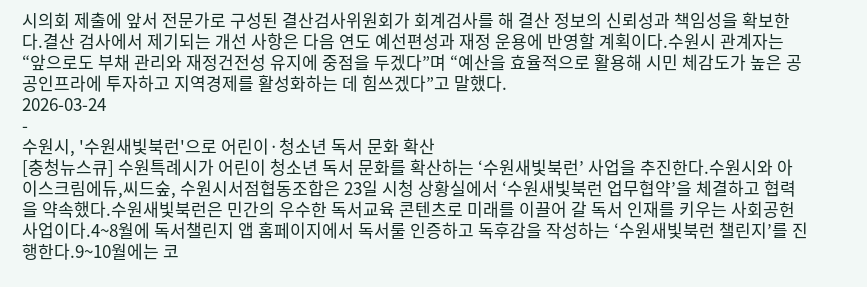시의회 제출에 앞서 전문가로 구성된 결산검사위원회가 회계검사를 해 결산 정보의 신뢰성과 책임성을 확보한다.결산 검사에서 제기되는 개선 사항은 다음 연도 예선편성과 재정 운용에 반영할 계획이다.수원시 관계자는 “앞으로도 부채 관리와 재정건전성 유지에 중점을 두겠다”며 “예산을 효율적으로 활용해 시민 체감도가 높은 공공인프라에 투자하고 지역경제를 활성화하는 데 힘쓰겠다”고 말했다.
2026-03-24
-
수원시, '수원새빛북런'으로 어린이·청소년 독서 문화 확산
[충청뉴스큐] 수원특례시가 어린이 청소년 독서 문화를 확산하는 ‘수원새빛북런’ 사업을 추진한다.수원시와 아이스크림에듀,씨드숲, 수원시서점협동조합은 23일 시청 상황실에서 ‘수원새빛북런 업무협약’을 체결하고 협력을 약속했다.수원새빛북런은 민간의 우수한 독서교육 콘텐츠로 미래를 이끌어 갈 독서 인재를 키우는 사회공헌사업이다.4~8월에 독서챌린지 앱 홈페이지에서 독서룰 인증하고 독후감을 작성하는 ‘수원새빛북런 챌린지’를 진행한다.9~10월에는 코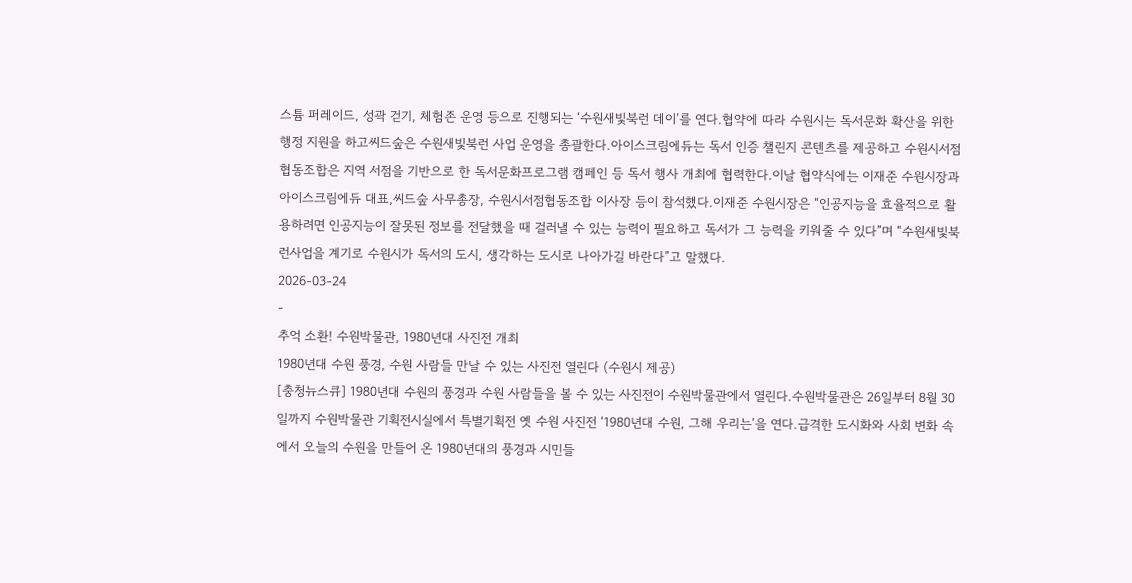스튬 퍼레이드, 성곽 걷기, 체험존 운영 등으로 진행되는 ‘수원새빛북런 데이’를 연다.협약에 따라 수원시는 독서문화 확산을 위한 행정 지원을 하고씨드숲은 수원새빛북런 사업 운영을 총괄한다.아이스크림에듀는 독서 인증 챌린지 콘텐츠를 제공하고 수원시서점협동조합은 지역 서점을 기반으로 한 독서문화프로그램 캠페인 등 독서 행사 개최에 협력한다.이날 협약식에는 이재준 수원시장과 아이스크림에듀 대표,씨드숲 사무총장, 수원시서점협동조합 이사장 등이 참석했다.이재준 수원시장은 “인공지능을 효율적으로 활용하려면 인공지능이 잘못된 정보를 전달했을 때 걸러낼 수 있는 능력이 필요하고 독서가 그 능력을 키워줄 수 있다”며 “수원새빛북런사업을 계기로 수원시가 독서의 도시, 생각하는 도시로 나아가길 바란다”고 말했다.
2026-03-24
-
추억 소환! 수원박물관, 1980년대 사진전 개최
1980년대 수원 풍경, 수원 사람들 만날 수 있는 사진전 열린다 (수원시 제공)
[충청뉴스큐] 1980년대 수원의 풍경과 수원 사람들을 볼 수 있는 사진전이 수원박물관에서 열린다.수원박물관은 26일부터 8월 30일까지 수원박물관 기획전시실에서 특별기획전 옛 수원 사진전 ‘1980년대 수원, 그해 우리는’을 연다.급격한 도시화와 사회 변화 속에서 오늘의 수원을 만들어 온 1980년대의 풍경과 시민들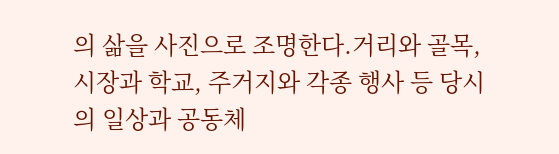의 삶을 사진으로 조명한다.거리와 골목, 시장과 학교, 주거지와 각종 행사 등 당시의 일상과 공동체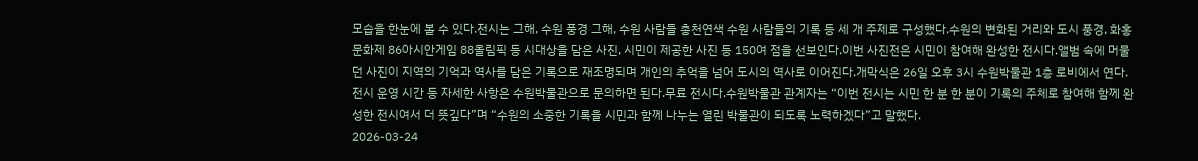모습을 한눈에 볼 수 있다.전시는 그해, 수원 풍경 그해, 수원 사람들 총천연색 수원 사람들의 기록 등 세 개 주제로 구성했다.수원의 변화된 거리와 도시 풍경, 화홍문화제 86아시안게임 88올림픽 등 시대상을 담은 사진, 시민이 제공한 사진 등 150여 점을 선보인다.이번 사진전은 시민이 참여해 완성한 전시다.앨범 속에 머물던 사진이 지역의 기억과 역사를 담은 기록으로 재조명되며 개인의 추억을 넘어 도시의 역사로 이어진다.개막식은 26일 오후 3시 수원박물관 1층 로비에서 연다.전시 운영 시간 등 자세한 사항은 수원박물관으로 문의하면 된다.무료 전시다.수원박물관 관계자는 “이번 전시는 시민 한 분 한 분이 기록의 주체로 참여해 함께 완성한 전시여서 더 뜻깊다”며 “수원의 소중한 기록을 시민과 함께 나누는 열린 박물관이 되도록 노력하겠다”고 말했다.
2026-03-24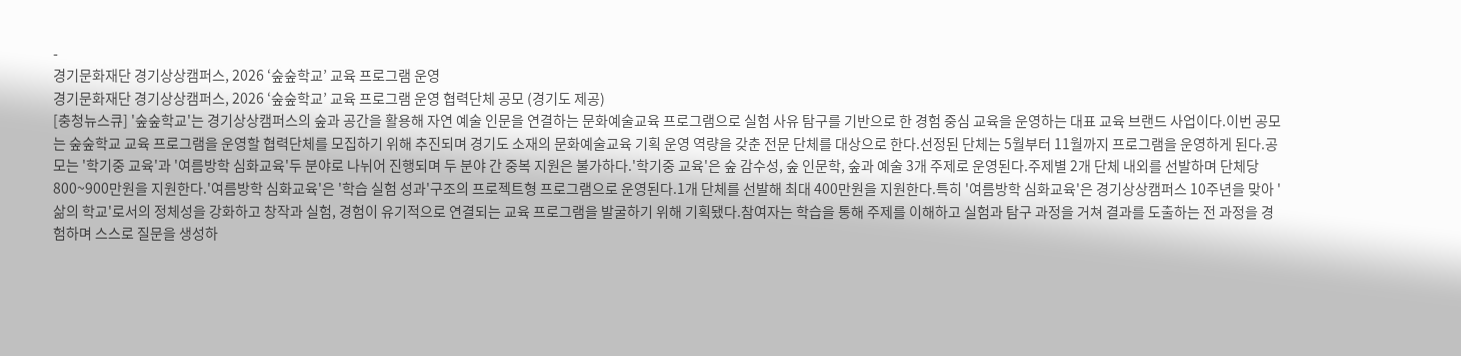-
경기문화재단 경기상상캠퍼스, 2026 ‘숲숲학교’ 교육 프로그램 운영
경기문화재단 경기상상캠퍼스, 2026 ‘숲숲학교’ 교육 프로그램 운영 협력단체 공모 (경기도 제공)
[충청뉴스큐] '숲숲학교'는 경기상상캠퍼스의 숲과 공간을 활용해 자연 예술 인문을 연결하는 문화예술교육 프로그램으로 실험 사유 탐구를 기반으로 한 경험 중심 교육을 운영하는 대표 교육 브랜드 사업이다.이번 공모는 숲숲학교 교육 프로그램을 운영할 협력단체를 모집하기 위해 추진되며 경기도 소재의 문화예술교육 기획 운영 역량을 갖춘 전문 단체를 대상으로 한다.선정된 단체는 5월부터 11월까지 프로그램을 운영하게 된다.공모는 '학기중 교육'과 '여름방학 심화교육'두 분야로 나뉘어 진행되며 두 분야 간 중복 지원은 불가하다.'학기중 교육'은 숲 감수성, 숲 인문학, 숲과 예술 3개 주제로 운영된다.주제별 2개 단체 내외를 선발하며 단체당 800~900만원을 지원한다.'여름방학 심화교육'은 '학습 실험 성과'구조의 프로젝트형 프로그램으로 운영된다.1개 단체를 선발해 최대 400만원을 지원한다.특히 '여름방학 심화교육'은 경기상상캠퍼스 10주년을 맞아 '삶의 학교'로서의 정체성을 강화하고 창작과 실험, 경험이 유기적으로 연결되는 교육 프로그램을 발굴하기 위해 기획됐다.참여자는 학습을 통해 주제를 이해하고 실험과 탐구 과정을 거쳐 결과를 도출하는 전 과정을 경험하며 스스로 질문을 생성하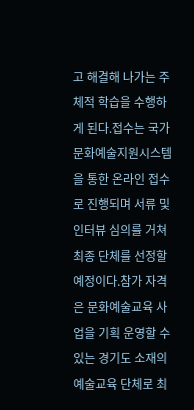고 해결해 나가는 주체적 학습을 수행하게 된다.접수는 국가문화예술지원시스템을 통한 온라인 접수로 진행되며 서류 및 인터뷰 심의를 거쳐 최종 단체를 선정할 예정이다.참가 자격은 문화예술교육 사업을 기획 운영할 수 있는 경기도 소재의 예술교육 단체로 최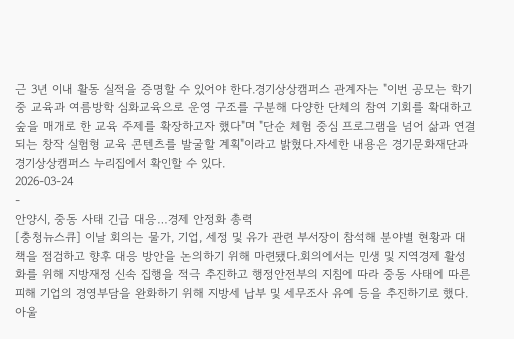근 3년 이내 활동 실적을 증명할 수 있어야 한다.경기상상캠퍼스 관계자는 "이번 공모는 학기중 교육과 여름방학 심화교육으로 운영 구조를 구분해 다양한 단체의 참여 기회를 확대하고 숲을 매개로 한 교육 주제를 확장하고자 했다"며 "단순 체험 중심 프로그램을 넘어 삶과 연결되는 창작 실험형 교육 콘텐츠를 발굴할 계획"이라고 밝혔다.자세한 내용은 경기문화재단과 경기상상캠퍼스 누리집에서 확인할 수 있다.
2026-03-24
-
안양시, 중동 사태 긴급 대응…경제 안정화 총력
[충청뉴스큐] 이날 회의는 물가, 기업, 세정 및 유가 관련 부서장이 참석해 분야별 현황과 대책을 점검하고 향후 대응 방안을 논의하기 위해 마련됐다.회의에서는 민생 및 지역경제 활성화를 위해 지방재정 신속 집행을 적극 추진하고 행정안전부의 지침에 따라 중동 사태에 따른 피해 기업의 경영부담을 완화하기 위해 지방세 납부 및 세무조사 유예 등을 추진하기로 했다.아울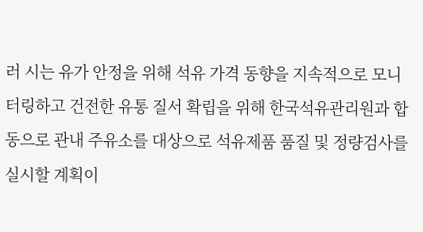러 시는 유가 안정을 위해 석유 가격 동향을 지속적으로 모니터링하고 건전한 유통 질서 확립을 위해 한국석유관리원과 합동으로 관내 주유소를 대상으로 석유제품 품질 및 정량검사를 실시할 계획이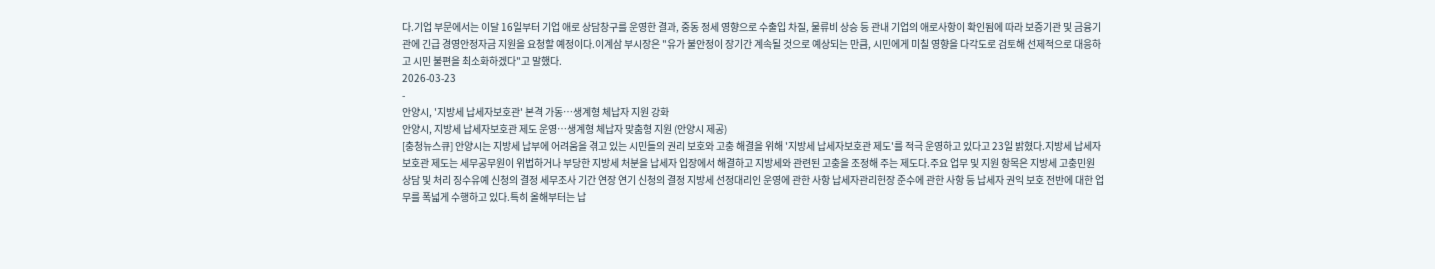다.기업 부문에서는 이달 16일부터 기업 애로 상담창구를 운영한 결과, 중동 정세 영향으로 수출입 차질, 물류비 상승 등 관내 기업의 애로사항이 확인됨에 따라 보증기관 및 금융기관에 긴급 경영안정자금 지원을 요청할 예정이다.이계삼 부시장은 "유가 불안정이 장기간 계속될 것으로 예상되는 만큼, 시민에게 미칠 영향을 다각도로 검토해 선제적으로 대응하고 시민 불편을 최소화하겠다"고 말했다.
2026-03-23
-
안양시, '지방세 납세자보호관' 본격 가동…생계형 체납자 지원 강화
안양시, 지방세 납세자보호관 제도 운영…생계형 체납자 맞춤형 지원 (안양시 제공)
[충청뉴스큐] 안양시는 지방세 납부에 어려움을 겪고 있는 시민들의 권리 보호와 고충 해결을 위해 '지방세 납세자보호관 제도'를 적극 운영하고 있다고 23일 밝혔다.지방세 납세자보호관 제도는 세무공무원이 위법하거나 부당한 지방세 처분을 납세자 입장에서 해결하고 지방세와 관련된 고충을 조정해 주는 제도다.주요 업무 및 지원 항목은 지방세 고충민원 상담 및 처리 징수유예 신청의 결정 세무조사 기간 연장 연기 신청의 결정 지방세 선정대리인 운영에 관한 사항 납세자관리헌장 준수에 관한 사항 등 납세자 권익 보호 전반에 대한 업무를 폭넓게 수행하고 있다.특히 올해부터는 납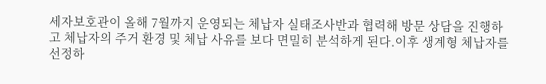세자보호관이 올해 7월까지 운영되는 체납자 실태조사반과 협력해 방문 상담을 진행하고 체납자의 주거 환경 및 체납 사유를 보다 면밀히 분석하게 된다.이후 생계형 체납자를 선정하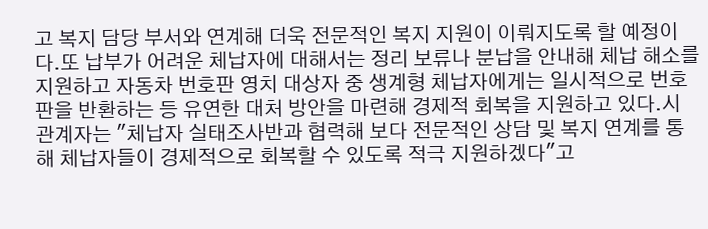고 복지 담당 부서와 연계해 더욱 전문적인 복지 지원이 이뤄지도록 할 예정이다.또 납부가 어려운 체납자에 대해서는 정리 보류나 분납을 안내해 체납 해소를 지원하고 자동차 번호판 영치 대상자 중 생계형 체납자에게는 일시적으로 번호판을 반환하는 등 유연한 대처 방안을 마련해 경제적 회복을 지원하고 있다.시 관계자는 "체납자 실태조사반과 협력해 보다 전문적인 상담 및 복지 연계를 통해 체납자들이 경제적으로 회복할 수 있도록 적극 지원하겠다"고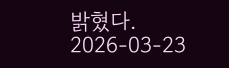밝혔다.
2026-03-23